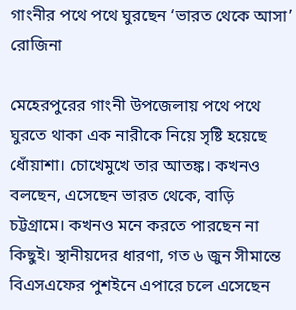গাংনীর পথে পথে ঘুরছেন ‘ভারত থেকে আসা’ রোজিনা

মেহেরপুরের গাংনী উপজেলায় পথে পথে ঘুরতে থাকা এক নারীকে নিয়ে সৃষ্টি হয়েছে ধোঁয়াশা। চোখেমুখে তার আতঙ্ক। কখনও বলছেন, এসেছেন ভারত থেকে, বাড়ি চট্টগ্রামে। কখনও মনে করতে পারছেন না কিছুই। স্থানীয়দের ধারণা, গত ৬ জুন সীমান্তে বিএসএফের পুশইনে এপারে চলে এসেছেন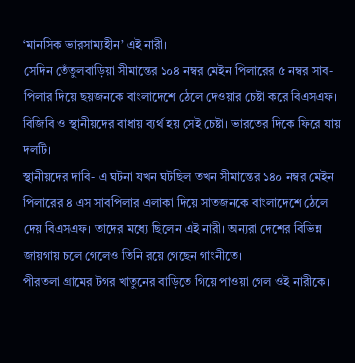‘মানসিক ভারসাম্যহীন’ এই নারী।
সেদিন তেঁতুলবাড়িয়া সীমান্তের ১০৪ নম্বর মেইন পিলারের ৫ নম্বর সাব-পিলার দিয়ে ছয়জনকে বাংলাদেশে ঠেলে দেওয়ার চেষ্টা করে বিএসএফ। বিজিবি ও স্থানীয়দের বাধায় ব্যর্থ হয় সেই চেষ্টা। ভারতের দিকে ফিরে যায় দলটি।
স্থানীয়দের দাবি- এ ঘটনা যখন ঘটছিল তখন সীমান্তের ১৪০ নম্বর মেইন পিলারের ৪ এস সাবপিলার এলাকা দিয়ে সাতজনকে বাংলাদেশে ঠেলে দেয় বিএসএফ। তাদের মধ্যে ছিলেন এই নারী। অন্যরা দেশের বিভিন্ন জায়গায় চলে গেলেও তিনি রয়ে গেছেন গাংনীতে।
পীরতলা গ্রামের টগর খাতুনের বাড়িতে গিয়ে পাওয়া গেল ওই নারীকে।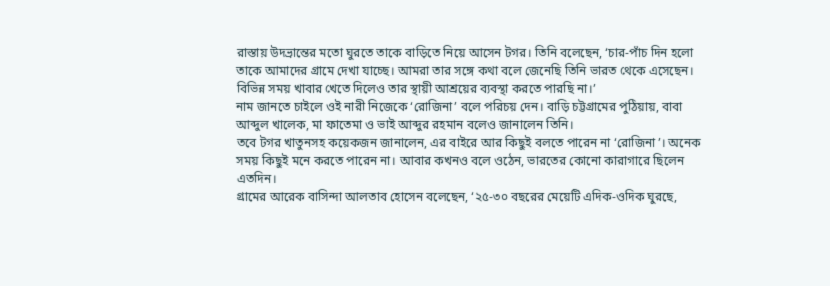রাস্তায় উদভ্রান্তের মতো ঘুরতে তাকে বাড়িতে নিয়ে আসেন টগর। তিনি বলেছেন, ‘চার-পাঁচ দিন হলো তাকে আমাদের গ্রামে দেখা যাচ্ছে। আমরা তার সঙ্গে কথা বলে জেনেছি তিনি ভারত থেকে এসেছেন। বিভিন্ন সময় খাবার খেতে দিলেও তার স্থায়ী আশ্রয়ের ব্যবস্থা করতে পারছি না।’
নাম জানতে চাইলে ওই নারী নিজেকে ‘রোজিনা’ বলে পরিচয় দেন। বাড়ি চট্টগ্রামের পুঠিয়ায়, বাবা আব্দুল খালেক, মা ফাতেমা ও ভাই আব্দুর রহমান বলেও জানালেন তিনি।
তবে টগর খাতুনসহ কয়েকজন জানালেন, এর বাইরে আর কিছুই বলতে পারেন না ‘রোজিনা’। অনেক সময় কিছুই মনে করতে পারেন না। আবার কখনও বলে ওঠেন, ভারতের কোনো কারাগারে ছিলেন এতদিন।
গ্রামের আরেক বাসিন্দা আলতাব হোসেন বলেছেন, ‘২৫-৩০ বছরের মেয়েটি এদিক-ওদিক ঘুরছে,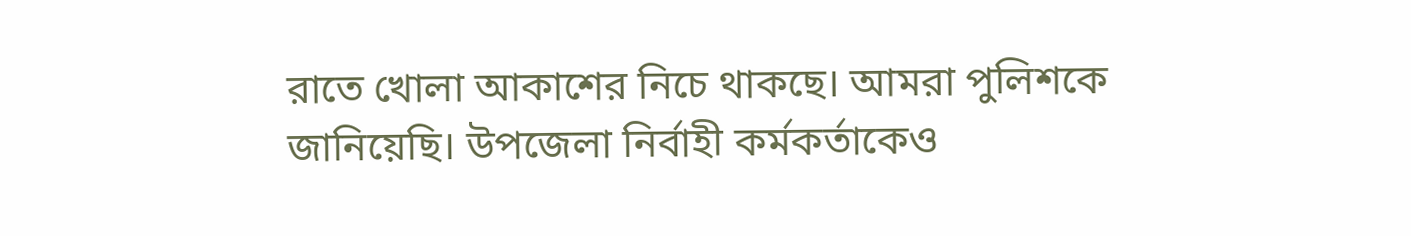রাতে খোলা আকাশের নিচে থাকছে। আমরা পুলিশকে জানিয়েছি। উপজেলা নির্বাহী কর্মকর্তাকেও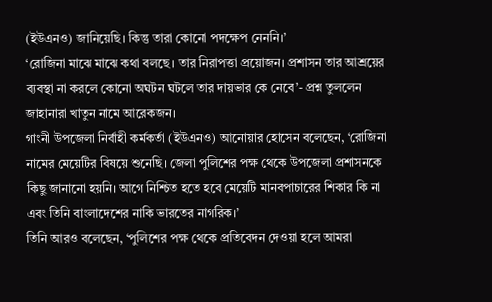(ইউএনও) জানিয়েছি। কিন্তু তারা কোনো পদক্ষেপ নেননি।’
‘রোজিনা মাঝে মাঝে কথা বলছে। তার নিরাপত্তা প্রয়োজন। প্রশাসন তার আশ্রয়ের ব্যবস্থা না করলে কোনো অঘটন ঘটলে তার দায়ভার কে নেবে’- প্রশ্ন তুললেন জাহানারা খাতুন নামে আরেকজন।
গাংনী উপজেলা নির্বাহী কর্মকর্তা (ইউএনও) আনোয়ার হোসেন বলেছেন, ‘রোজিনা নামের মেয়েটির বিষয়ে শুনেছি। জেলা পুলিশের পক্ষ থেকে উপজেলা প্রশাসনকে কিছু জানানো হয়নি। আগে নিশ্চিত হতে হবে মেয়েটি মানবপাচারের শিকার কি না এবং তিনি বাংলাদেশের নাকি ভারতের নাগরিক।’
তিনি আরও বলেছেন, ‘পুলিশের পক্ষ থেকে প্রতিবেদন দেওয়া হলে আমরা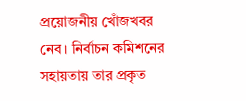প্রয়োজনীয় খোঁজখবর নেব। নির্বাচন কমিশনের সহায়তায় তার প্রকৃত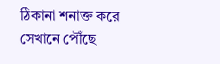ঠিকানা শনাক্ত করে সেখানে পৌঁছে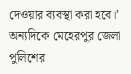দেওয়ার ব্যবস্থা করা হবে।’
অন্যদিকে মেহেরপুর জেলা পুলিশের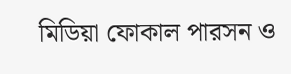মিডিয়া ফোকাল পারসন ও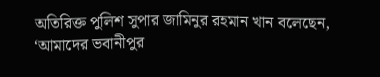অতিরিক্ত পুলিশ সুপার জামিনুর রহমান খান বলেছেন, ‘আমাদের ভবানীপুর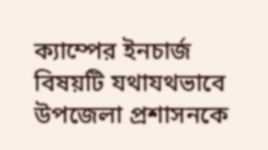ক্যাম্পের ইনচার্জ বিষয়টি যথাযথভাবে উপজেলা প্রশাসনকে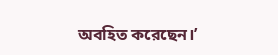অবহিত করেছেন।’